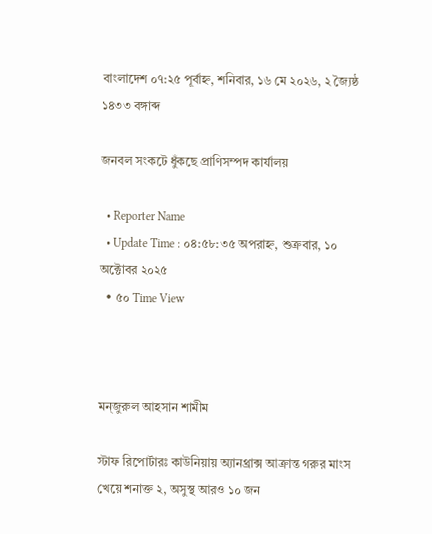বাংলাদেশ ০৭:২৫ পূর্বাহ্ন, শনিবার, ১৬ মে ২০২৬, ২ জ্যৈষ্ঠ ১৪৩৩ বঙ্গাব্দ

জনবল সংকটে ধুঁকছে প্রাণিসম্পদ কার্যালয়

  • Reporter Name
  • Update Time : ০৪:৫৮:৩৫ অপরাহ্ন, শুক্রবার, ১০ অক্টোবর ২০২৫
  • ৫০ Time View



মন্জুরুল আহসান শামীম

স্টাফ রিপোর্টারঃ কাউনিয়ায় অ্যানথ্রাক্স আক্রান্ত গরুর মাংস খেয়ে শনাক্ত ২, অসুস্থ আরও ১০ জন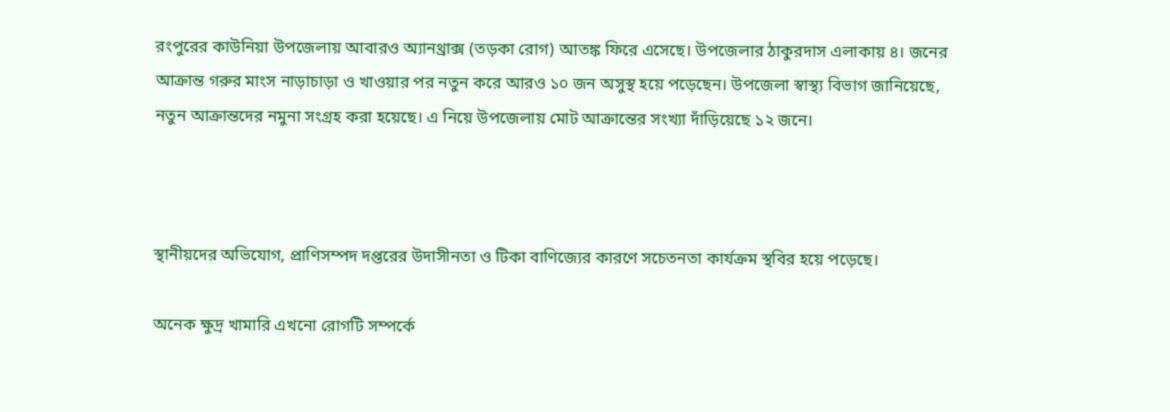রংপুরের কাউনিয়া উপজেলায় আবারও অ্যানথ্রাক্স (তড়কা রোগ) আতঙ্ক ফিরে এসেছে। উপজেলার ঠাকুরদাস এলাকায় ৪। জনের আক্রান্ত গরুর মাংস নাড়াচাড়া ও খাওয়ার পর নতুন করে আরও ১০ জন অসুস্থ হয়ে পড়েছেন। উপজেলা স্বাস্থ্য বিভাগ জানিয়েছে, নতুন আক্রান্তদের নমুনা সংগ্রহ করা হয়েছে। এ নিয়ে উপজেলায় মোট আক্রান্তের সংখ্যা দাঁড়িয়েছে ১২ জনে।



স্থানীয়দের অভিযোগ, প্রাণিসম্পদ দপ্তরের উদাসীনতা ও টিকা বাণিজ্যের কারণে সচেতনতা কার্যক্রম স্থবির হয়ে পড়েছে।

অনেক ক্ষুদ্র খামারি এখনো রোগটি সম্পর্কে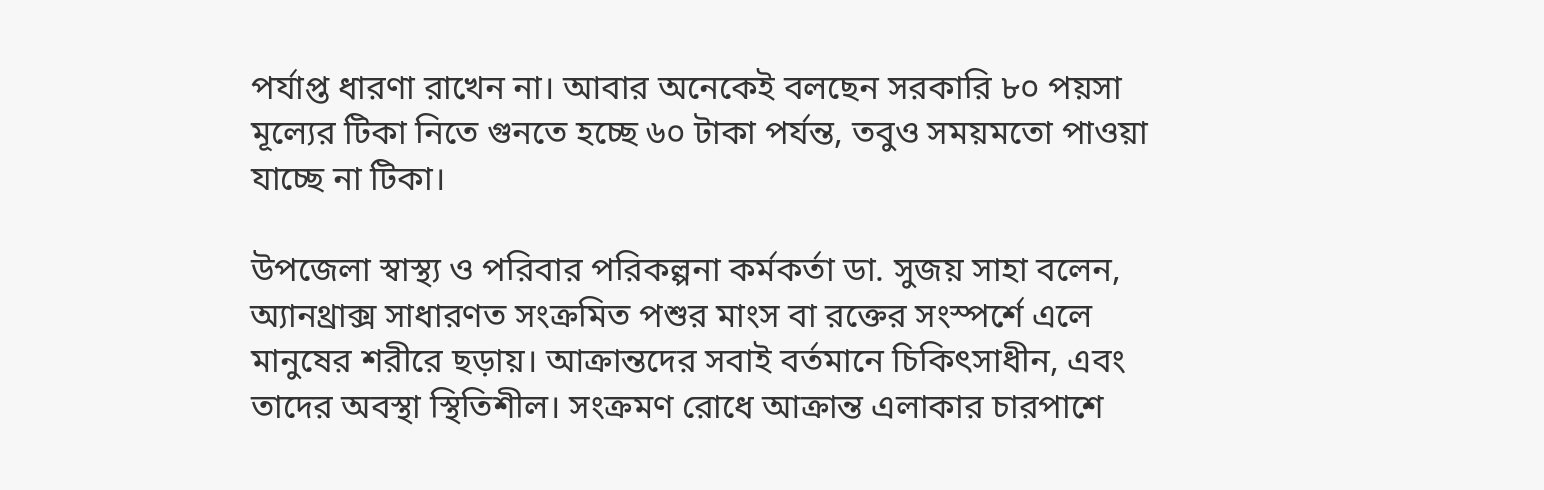পর্যাপ্ত ধারণা রাখেন না। আবার অনেকেই বলছেন সরকারি ৮০ পয়সা মূল্যের টিকা নিতে গুনতে হচ্ছে ৬০ টাকা পর্যন্ত, তবুও সময়মতো পাওয়া যাচ্ছে না টিকা।

উপজেলা স্বাস্থ্য ও পরিবার পরিকল্পনা কর্মকর্তা ডা. সুজয় সাহা বলেন, অ্যানথ্রাক্স সাধারণত সংক্রমিত পশুর মাংস বা রক্তের সংস্পর্শে এলে মানুষের শরীরে ছড়ায়। আক্রান্তদের সবাই বর্তমানে চিকিৎসাধীন, এবং তাদের অবস্থা স্থিতিশীল। সংক্রমণ রোধে আক্রান্ত এলাকার চারপাশে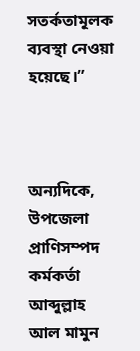সতর্কতামূলক ব্যবস্থা নেওয়া হয়েছে।”



অন্যদিকে, উপজেলা প্রাণিসম্পদ কর্মকর্তা আব্দুল্লাহ আল মামুন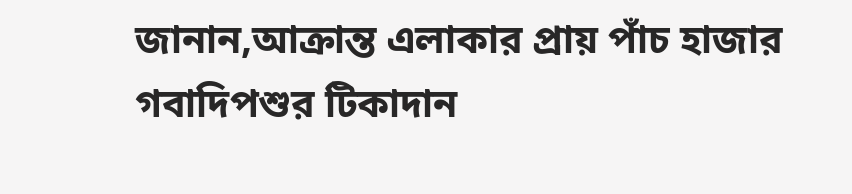জানান,আক্রান্ত এলাকার প্রায় পাঁচ হাজার গবাদিপশুর টিকাদান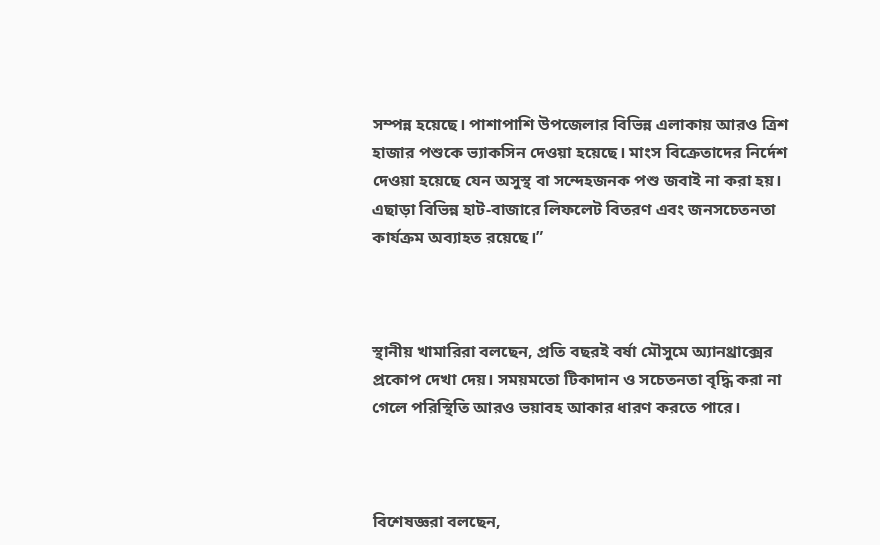সম্পন্ন হয়েছে। পাশাপাশি উপজেলার বিভিন্ন এলাকায় আরও ত্রিশ হাজার পশুকে ভ্যাকসিন দেওয়া হয়েছে। মাংস বিক্রেতাদের নির্দেশ দেওয়া হয়েছে যেন অসুস্থ বা সন্দেহজনক পশু জবাই না করা হয়। এছাড়া বিভিন্ন হাট-বাজারে লিফলেট বিতরণ এবং জনসচেতনতা কার্যক্রম অব্যাহত রয়েছে।”



স্থানীয় খামারিরা বলছেন, প্রতি বছরই বর্ষা মৌসুমে অ্যানথ্রাক্সের প্রকোপ দেখা দেয়। সময়মতো টিকাদান ও সচেতনতা বৃদ্ধি করা না গেলে পরিস্থিতি আরও ভয়াবহ আকার ধারণ করতে পারে।



বিশেষজ্ঞরা বলছেন,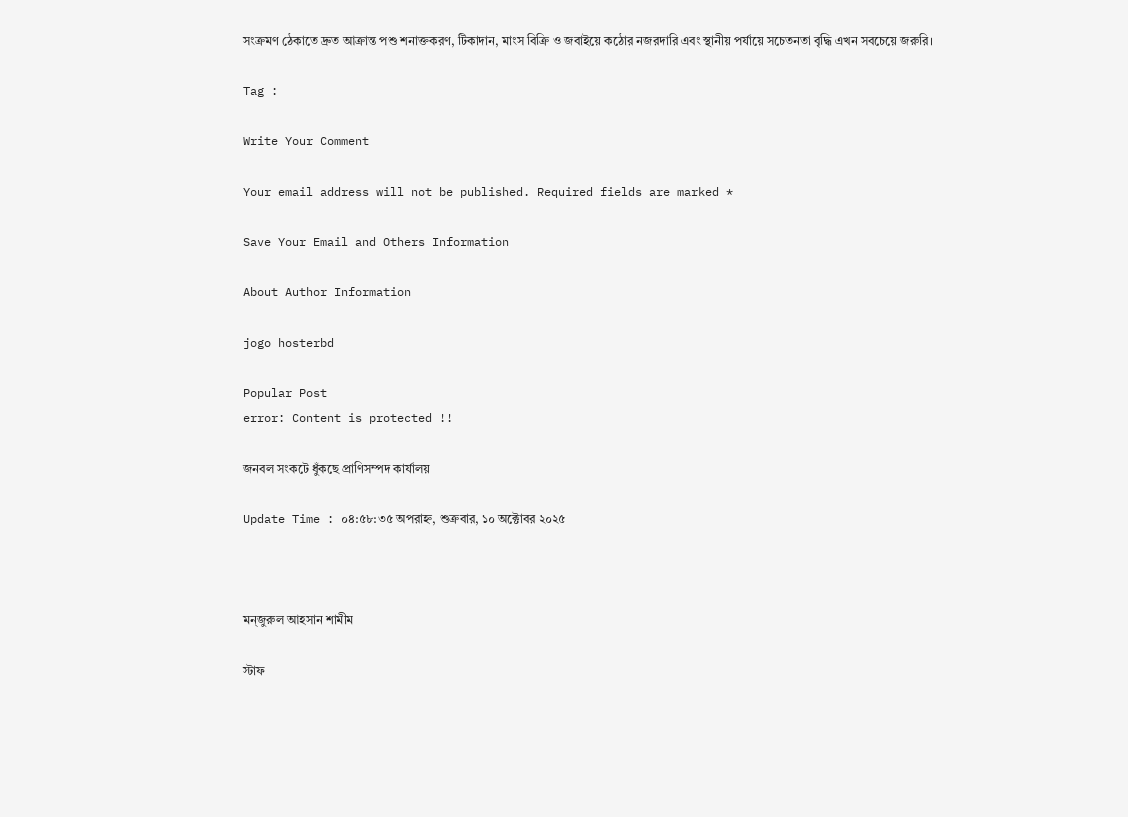সংক্রমণ ঠেকাতে দ্রুত আক্রান্ত পশু শনাক্তকরণ, টিকাদান, মাংস বিক্রি ও জবাইয়ে কঠোর নজরদারি এবং স্থানীয় পর্যায়ে সচেতনতা বৃদ্ধি এখন সবচেয়ে জরুরি।

Tag :

Write Your Comment

Your email address will not be published. Required fields are marked *

Save Your Email and Others Information

About Author Information

jogo hosterbd

Popular Post
error: Content is protected !!

জনবল সংকটে ধুঁকছে প্রাণিসম্পদ কার্যালয়

Update Time : ০৪:৫৮:৩৫ অপরাহ্ন, শুক্রবার, ১০ অক্টোবর ২০২৫



মন্জুরুল আহসান শামীম

স্টাফ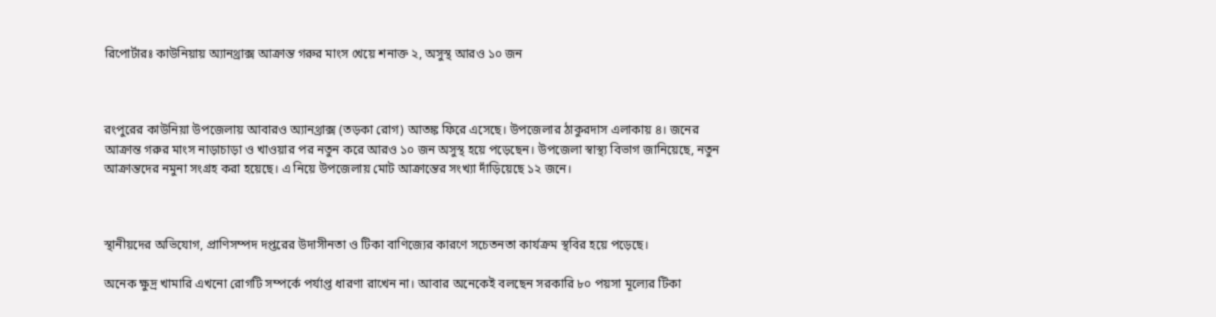রিপোর্টারঃ কাউনিয়ায় অ্যানথ্রাক্স আক্রান্ত গরুর মাংস খেয়ে শনাক্ত ২, অসুস্থ আরও ১০ জন



রংপুরের কাউনিয়া উপজেলায় আবারও অ্যানথ্রাক্স (তড়কা রোগ) আতঙ্ক ফিরে এসেছে। উপজেলার ঠাকুরদাস এলাকায় ৪। জনের আক্রান্ত গরুর মাংস নাড়াচাড়া ও খাওয়ার পর নতুন করে আরও ১০ জন অসুস্থ হয়ে পড়েছেন। উপজেলা স্বাস্থ্য বিভাগ জানিয়েছে, নতুন আক্রান্তদের নমুনা সংগ্রহ করা হয়েছে। এ নিয়ে উপজেলায় মোট আক্রান্তের সংখ্যা দাঁড়িয়েছে ১২ জনে।



স্থানীয়দের অভিযোগ, প্রাণিসম্পদ দপ্তরের উদাসীনতা ও টিকা বাণিজ্যের কারণে সচেতনতা কার্যক্রম স্থবির হয়ে পড়েছে।

অনেক ক্ষুদ্র খামারি এখনো রোগটি সম্পর্কে পর্যাপ্ত ধারণা রাখেন না। আবার অনেকেই বলছেন সরকারি ৮০ পয়সা মূল্যের টিকা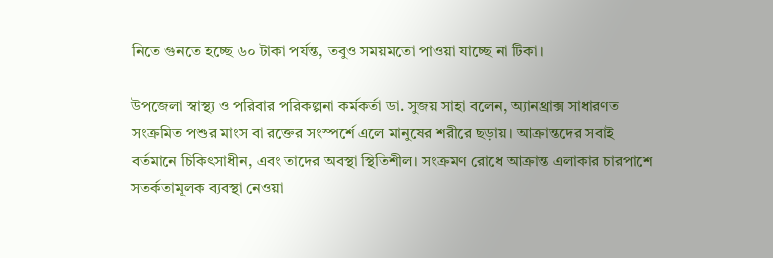নিতে গুনতে হচ্ছে ৬০ টাকা পর্যন্ত, তবুও সময়মতো পাওয়া যাচ্ছে না টিকা।

উপজেলা স্বাস্থ্য ও পরিবার পরিকল্পনা কর্মকর্তা ডা. সুজয় সাহা বলেন, অ্যানথ্রাক্স সাধারণত সংক্রমিত পশুর মাংস বা রক্তের সংস্পর্শে এলে মানুষের শরীরে ছড়ায়। আক্রান্তদের সবাই বর্তমানে চিকিৎসাধীন, এবং তাদের অবস্থা স্থিতিশীল। সংক্রমণ রোধে আক্রান্ত এলাকার চারপাশে সতর্কতামূলক ব্যবস্থা নেওয়া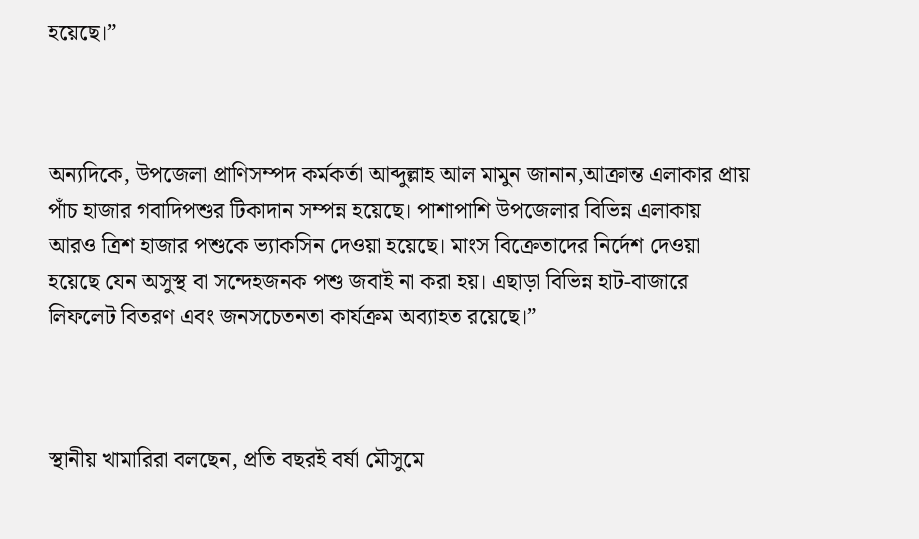হয়েছে।”



অন্যদিকে, উপজেলা প্রাণিসম্পদ কর্মকর্তা আব্দুল্লাহ আল মামুন জানান,আক্রান্ত এলাকার প্রায় পাঁচ হাজার গবাদিপশুর টিকাদান সম্পন্ন হয়েছে। পাশাপাশি উপজেলার বিভিন্ন এলাকায় আরও ত্রিশ হাজার পশুকে ভ্যাকসিন দেওয়া হয়েছে। মাংস বিক্রেতাদের নির্দেশ দেওয়া হয়েছে যেন অসুস্থ বা সন্দেহজনক পশু জবাই না করা হয়। এছাড়া বিভিন্ন হাট-বাজারে লিফলেট বিতরণ এবং জনসচেতনতা কার্যক্রম অব্যাহত রয়েছে।”



স্থানীয় খামারিরা বলছেন, প্রতি বছরই বর্ষা মৌসুমে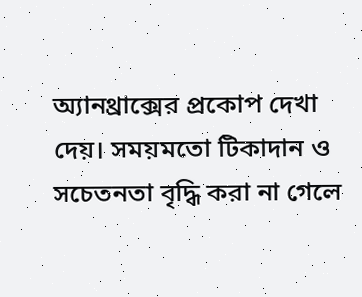অ্যানথ্রাক্সের প্রকোপ দেখা দেয়। সময়মতো টিকাদান ও সচেতনতা বৃদ্ধি করা না গেলে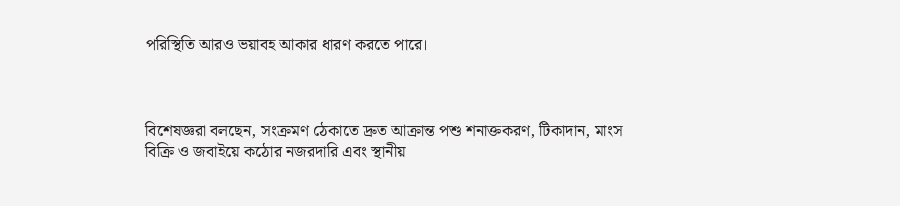পরিস্থিতি আরও ভয়াবহ আকার ধারণ করতে পারে।



বিশেষজ্ঞরা বলছেন, সংক্রমণ ঠেকাতে দ্রুত আক্রান্ত পশু শনাক্তকরণ, টিকাদান, মাংস বিক্রি ও জবাইয়ে কঠোর নজরদারি এবং স্থানীয়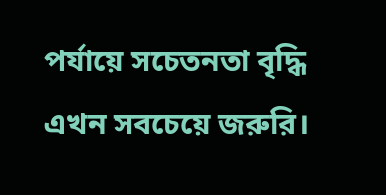পর্যায়ে সচেতনতা বৃদ্ধি এখন সবচেয়ে জরুরি।